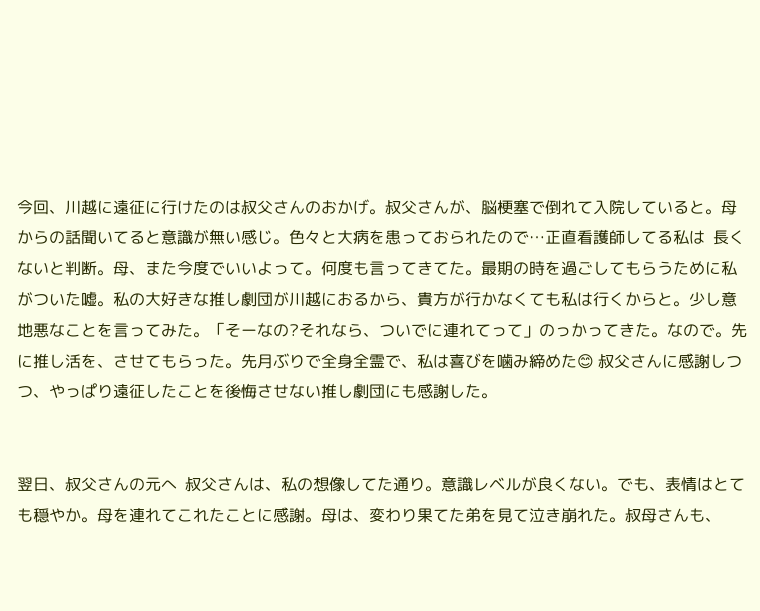今回、川越に遠征に行けたのは叔父さんのおかげ。叔父さんが、脳梗塞で倒れて入院していると。母からの話聞いてると意識が無い感じ。色々と大病を患っておられたので…正直看護師してる私は  長くないと判断。母、また今度でいいよって。何度も言ってきてた。最期の時を過ごしてもらうために私がついた嘘。私の大好きな推し劇団が川越におるから、貴方が行かなくても私は行くからと。少し意地悪なことを言ってみた。「そーなの?それなら、ついでに連れてって」のっかってきた。なので。先に推し活を、させてもらった。先月ぶりで全身全霊で、私は喜びを噛み締めた😊 叔父さんに感謝しつつ、やっぱり遠征したことを後悔させない推し劇団にも感謝した。


翌日、叔父さんの元へ  叔父さんは、私の想像してた通り。意識レベルが良くない。でも、表情はとても穏やか。母を連れてこれたことに感謝。母は、変わり果てた弟を見て泣き崩れた。叔母さんも、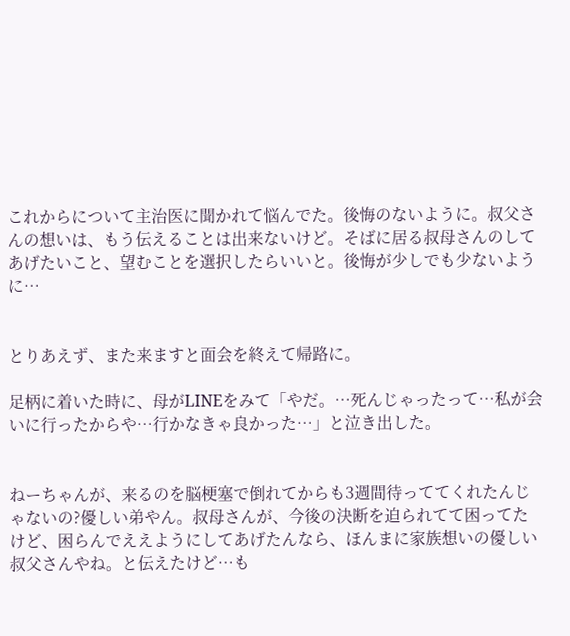これからについて主治医に聞かれて悩んでた。後悔のないように。叔父さんの想いは、もう伝えることは出来ないけど。そばに居る叔母さんのしてあげたいこと、望むことを選択したらいいと。後悔が少しでも少ないように…


とりあえず、また来ますと面会を終えて帰路に。

足柄に着いた時に、母がLINEをみて「やだ。…死んじゃったって…私が会いに行ったからや…行かなきゃ良かった…」と泣き出した。


ねーちゃんが、来るのを脳梗塞で倒れてからも3週間待っててくれたんじゃないの?優しい弟やん。叔母さんが、今後の決断を迫られてて困ってたけど、困らんでええようにしてあげたんなら、ほんまに家族想いの優しい叔父さんやね。と伝えたけど…も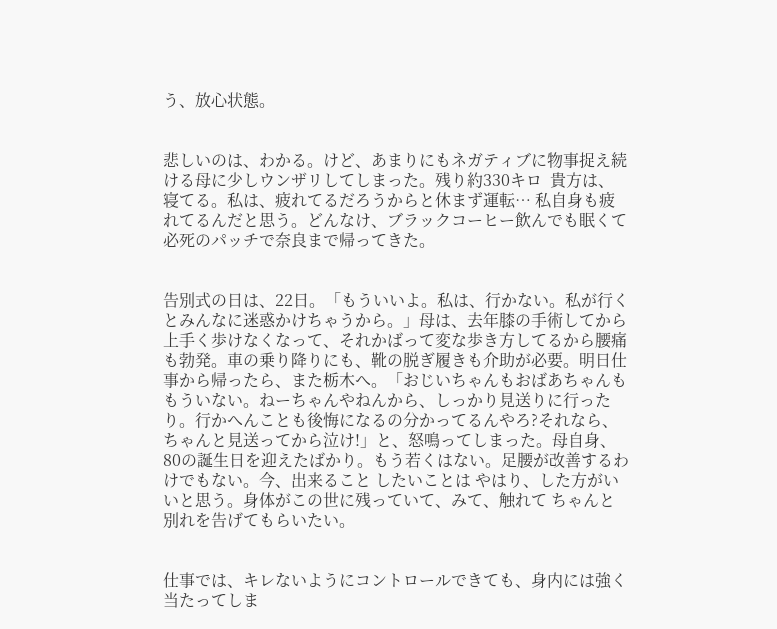う、放心状態。


悲しいのは、わかる。けど、あまりにもネガティブに物事捉え続ける母に少しウンザリしてしまった。残り約330キロ  貴方は、寝てる。私は、疲れてるだろうからと休まず運転… 私自身も疲れてるんだと思う。どんなけ、ブラックコーヒー飲んでも眠くて 必死のパッチで奈良まで帰ってきた。


告別式の日は、22日。「もういいよ。私は、行かない。私が行くとみんなに迷惑かけちゃうから。」母は、去年膝の手術してから上手く歩けなくなって、それかばって変な歩き方してるから腰痛も勃発。車の乗り降りにも、靴の脱ぎ履きも介助が必要。明日仕事から帰ったら、また栃木へ。「おじいちゃんもおばあちゃんももういない。ねーちゃんやねんから、しっかり見送りに行ったり。行かへんことも後悔になるの分かってるんやろ?それなら、ちゃんと見送ってから泣け!」と、怒鳴ってしまった。母自身、80の誕生日を迎えたばかり。もう若くはない。足腰が改善するわけでもない。今、出来ること したいことは やはり、した方がいいと思う。身体がこの世に残っていて、みて、触れて ちゃんと別れを告げてもらいたい。


仕事では、キレないようにコントロールできても、身内には強く当たってしま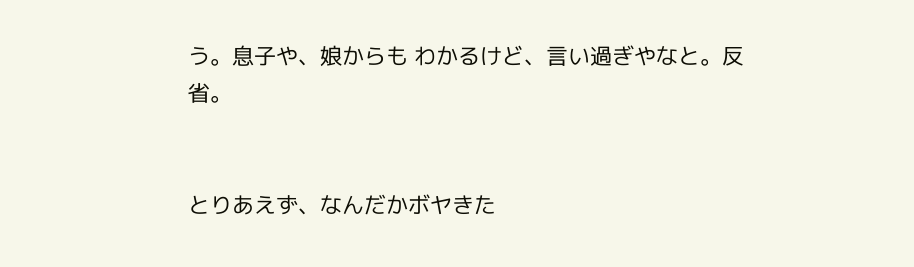う。息子や、娘からも わかるけど、言い過ぎやなと。反省。


とりあえず、なんだかボヤきた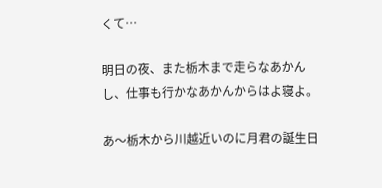くて…

明日の夜、また栃木まで走らなあかんし、仕事も行かなあかんからはよ寝よ。

あ〜栃木から川越近いのに月君の誕生日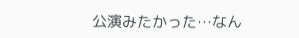公演みたかった…なん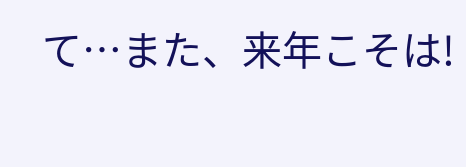て…また、来年こそは!